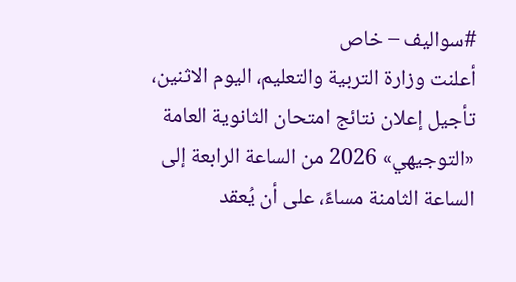#سواليف – خاص
أعلنت وزارة التربية والتعليم، اليوم الاثنين، تأجيل إعلان نتائج امتحان الثانوية العامة «التوجيهي» 2026 من الساعة الرابعة إلى الساعة الثامنة مساءً، على أن يُعقد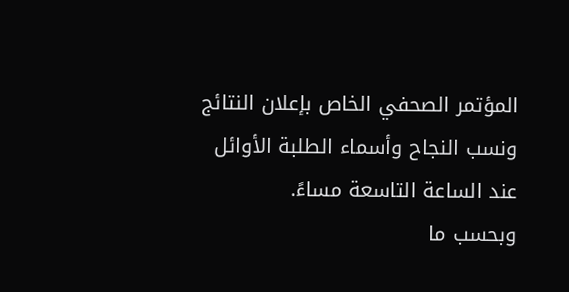المؤتمر الصحفي الخاص بإعلان النتائج ونسب النجاح وأسماء الطلبة الأوائل عند الساعة التاسعة مساءً.
وبحسب ما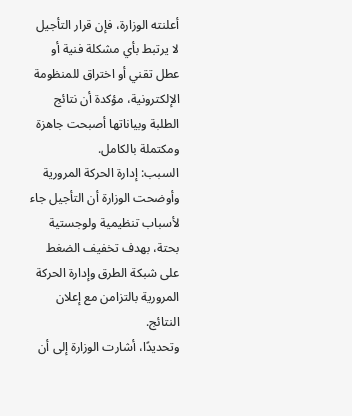أعلنته الوزارة، فإن قرار التأجيل لا يرتبط بأي مشكلة فنية أو عطل تقني أو اختراق للمنظومة الإلكترونية، مؤكدة أن نتائج الطلبة وبياناتها أصبحت جاهزة ومكتملة بالكامل.
السبب: إدارة الحركة المرورية
وأوضحت الوزارة أن التأجيل جاء لأسباب تنظيمية ولوجستية بحتة، بهدف تخفيف الضغط على شبكة الطرق وإدارة الحركة المرورية بالتزامن مع إعلان النتائج.
وتحديدًا، أشارت الوزارة إلى أن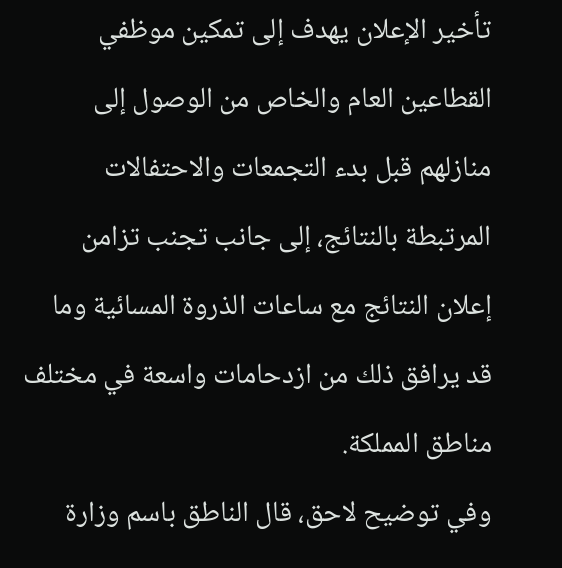تأخير الإعلان يهدف إلى تمكين موظفي القطاعين العام والخاص من الوصول إلى منازلهم قبل بدء التجمعات والاحتفالات المرتبطة بالنتائج، إلى جانب تجنب تزامن إعلان النتائج مع ساعات الذروة المسائية وما قد يرافق ذلك من ازدحامات واسعة في مختلف مناطق المملكة.
وفي توضيح لاحق، قال الناطق باسم وزارة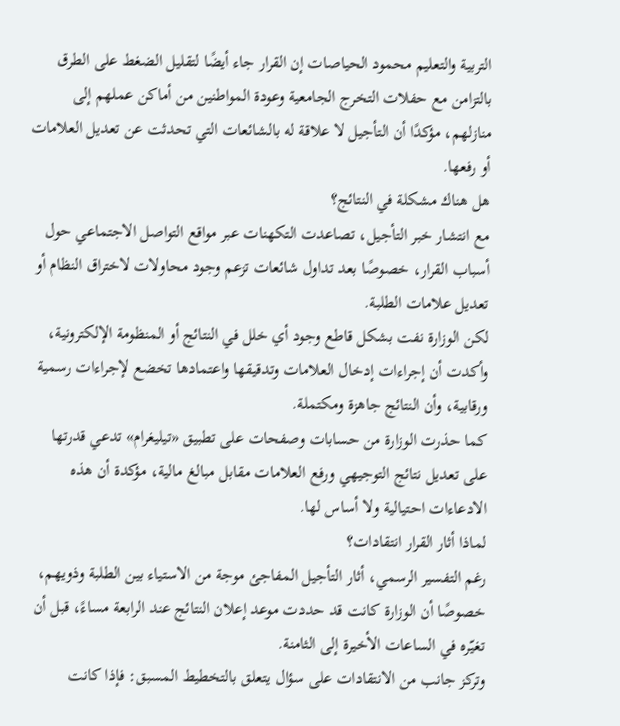التربية والتعليم محمود الحياصات إن القرار جاء أيضًا لتقليل الضغط على الطرق بالتزامن مع حفلات التخرج الجامعية وعودة المواطنين من أماكن عملهم إلى منازلهم، مؤكدًا أن التأجيل لا علاقة له بالشائعات التي تحدثت عن تعديل العلامات أو رفعها.
هل هناك مشكلة في النتائج؟
مع انتشار خبر التأجيل، تصاعدت التكهنات عبر مواقع التواصل الاجتماعي حول أسباب القرار، خصوصًا بعد تداول شائعات تزعم وجود محاولات لاختراق النظام أو تعديل علامات الطلبة.
لكن الوزارة نفت بشكل قاطع وجود أي خلل في النتائج أو المنظومة الإلكترونية، وأكدت أن إجراءات إدخال العلامات وتدقيقها واعتمادها تخضع لإجراءات رسمية ورقابية، وأن النتائج جاهزة ومكتملة.
كما حذرت الوزارة من حسابات وصفحات على تطبيق «تيليغرام» تدعي قدرتها على تعديل نتائج التوجيهي ورفع العلامات مقابل مبالغ مالية، مؤكدة أن هذه الادعاءات احتيالية ولا أساس لها.
لماذا أثار القرار انتقادات؟
رغم التفسير الرسمي، أثار التأجيل المفاجئ موجة من الاستياء بين الطلبة وذويهم، خصوصًا أن الوزارة كانت قد حددت موعد إعلان النتائج عند الرابعة مساءً، قبل أن تغيّره في الساعات الأخيرة إلى الثامنة.
وتركز جانب من الانتقادات على سؤال يتعلق بالتخطيط المسبق: فإذا كانت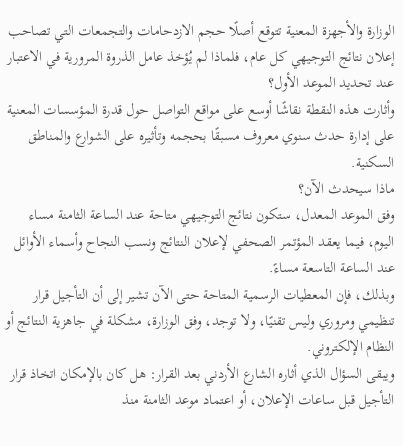الوزارة والأجهزة المعنية تتوقع أصلًا حجم الازدحامات والتجمعات التي تصاحب إعلان نتائج التوجيهي كل عام، فلماذا لم يُؤخذ عامل الذروة المرورية في الاعتبار عند تحديد الموعد الأول؟
وأثارت هذه النقطة نقاشًا أوسع على مواقع التواصل حول قدرة المؤسسات المعنية على إدارة حدث سنوي معروف مسبقًا بحجمه وتأثيره على الشوارع والمناطق السكنية.
ماذا سيحدث الآن؟
وفق الموعد المعدل، ستكون نتائج التوجيهي متاحة عند الساعة الثامنة مساء اليوم، فيما يعقد المؤتمر الصحفي لإعلان النتائج ونسب النجاح وأسماء الأوائل عند الساعة التاسعة مساءً.
وبذلك، فإن المعطيات الرسمية المتاحة حتى الآن تشير إلى أن التأجيل قرار تنظيمي ومروري وليس تقنيًا، ولا توجد، وفق الوزارة، مشكلة في جاهزية النتائج أو النظام الإلكتروني.
ويبقى السؤال الذي أثاره الشارع الأردني بعد القرار: هل كان بالإمكان اتخاذ قرار التأجيل قبل ساعات الإعلان، أو اعتماد موعد الثامنة منذ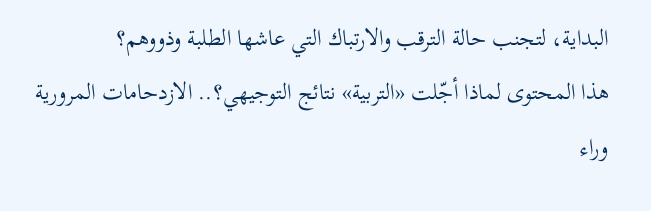البداية، لتجنب حالة الترقب والارتباك التي عاشها الطلبة وذووهم؟
هذا المحتوى لماذا أجّلت «التربية» نتائج التوجيهي؟.. الازدحامات المرورية وراء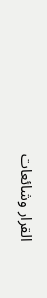القرار وشائعات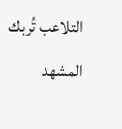التلاعب تُربك المشهد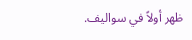ظهر أولاً في سواليف.